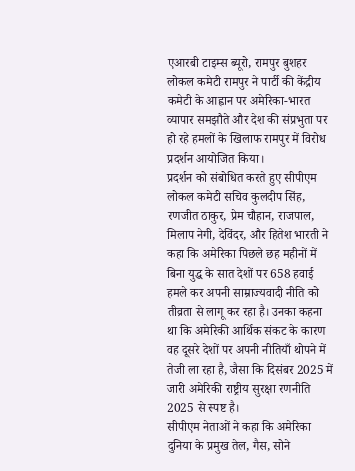एआरबी टाइम्स ब्यूरो, रामपुर बुशहर
लोकल कमेटी रामपुर ने पार्टी की केंद्रीय कमेटी के आह्वान पर अमेरिका-भारत व्यापार समझौते और देश की संप्रभुता पर हो रहे हमलों के खिलाफ रामपुर में विरोध प्रदर्शन आयोजित किया।
प्रदर्शन को संबोधित करते हुए सीपीएम लोकल कमेटी सचिव कुलदीप सिंह, रणजीत ठाकुर, प्रेम चौहान, राजपाल, मिलाप नेगी, देविंदर, और हितेश भारती ने कहा कि अमेरिका पिछले छह महीनों में बिना युद्ध के सात देशों पर 658 हवाई हमले कर अपनी साम्राज्यवादी नीति को तीव्रता से लागू कर रहा है। उनका कहना था कि अमेरिकी आर्थिक संकट के कारण वह दूसरे देशों पर अपनी नीतियाँ थोपने में तेजी ला रहा है, जैसा कि दिसंबर 2025 में जारी अमेरिकी राष्ट्रीय सुरक्षा रणनीति 2025 से स्पष्ट है।
सीपीएम नेताओं ने कहा कि अमेरिका दुनिया के प्रमुख तेल, गैस, सोने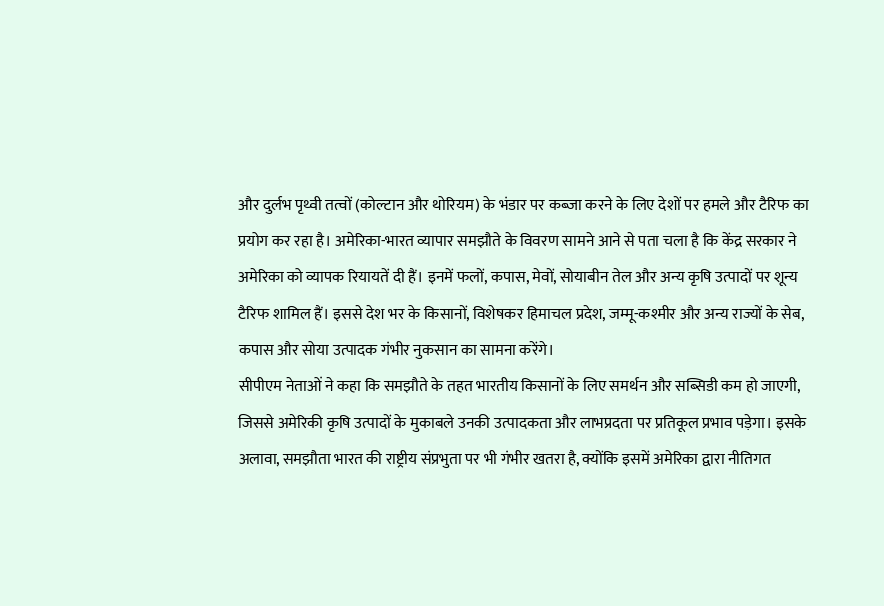और दुर्लभ पृथ्वी तत्वों (कोल्टान और थोरियम) के भंडार पर कब्जा करने के लिए देशों पर हमले और टैरिफ का प्रयोग कर रहा है। अमेरिका-भारत व्यापार समझौते के विवरण सामने आने से पता चला है कि केंद्र सरकार ने अमेरिका को व्यापक रियायतें दी हैं। इनमें फलों, कपास, मेवों, सोयाबीन तेल और अन्य कृषि उत्पादों पर शून्य टैरिफ शामिल हैं। इससे देश भर के किसानों, विशेषकर हिमाचल प्रदेश, जम्मू-कश्मीर और अन्य राज्यों के सेब, कपास और सोया उत्पादक गंभीर नुकसान का सामना करेंगे।
सीपीएम नेताओं ने कहा कि समझौते के तहत भारतीय किसानों के लिए समर्थन और सब्सिडी कम हो जाएगी, जिससे अमेरिकी कृषि उत्पादों के मुकाबले उनकी उत्पादकता और लाभप्रदता पर प्रतिकूल प्रभाव पड़ेगा। इसके अलावा, समझौता भारत की राष्ट्रीय संप्रभुता पर भी गंभीर खतरा है, क्योंकि इसमें अमेरिका द्वारा नीतिगत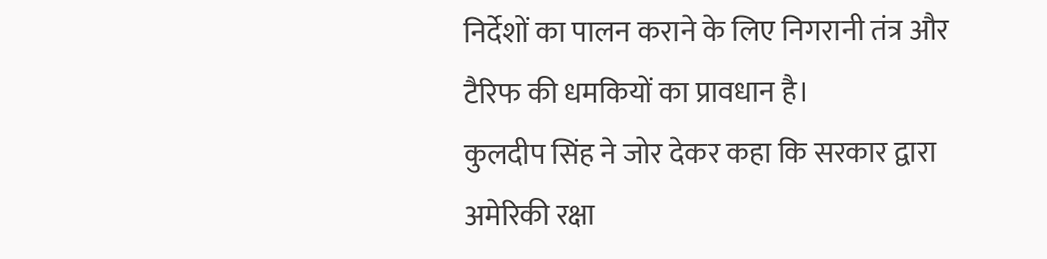निर्देशों का पालन कराने के लिए निगरानी तंत्र और टैरिफ की धमकियों का प्रावधान है।
कुलदीप सिंह ने जोर देकर कहा कि सरकार द्वारा अमेरिकी रक्षा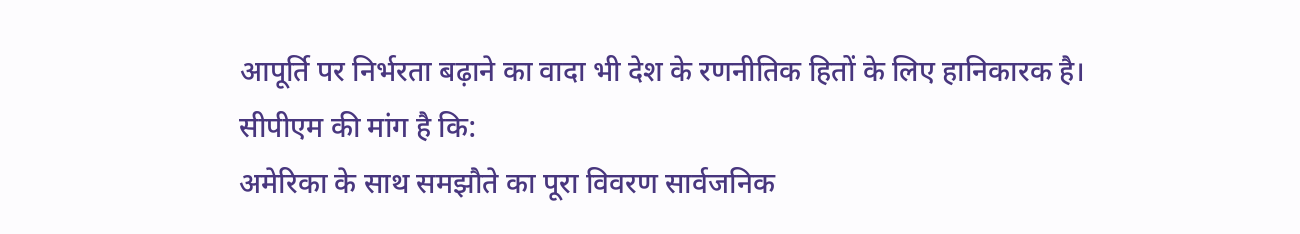आपूर्ति पर निर्भरता बढ़ाने का वादा भी देश के रणनीतिक हितों के लिए हानिकारक है।
सीपीएम की मांग है कि:
अमेरिका के साथ समझौते का पूरा विवरण सार्वजनिक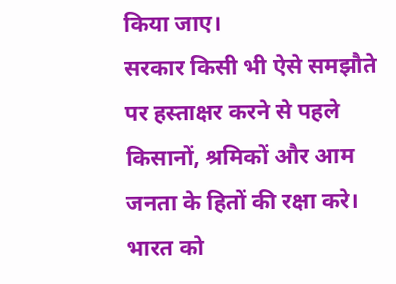किया जाए।
सरकार किसी भी ऐसे समझौते पर हस्ताक्षर करने से पहले किसानों, श्रमिकों और आम जनता के हितों की रक्षा करे।
भारत को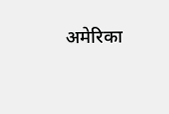अमेरिका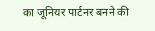का जूनियर पार्टनर बनने की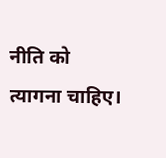नीति को त्यागना चाहिए।